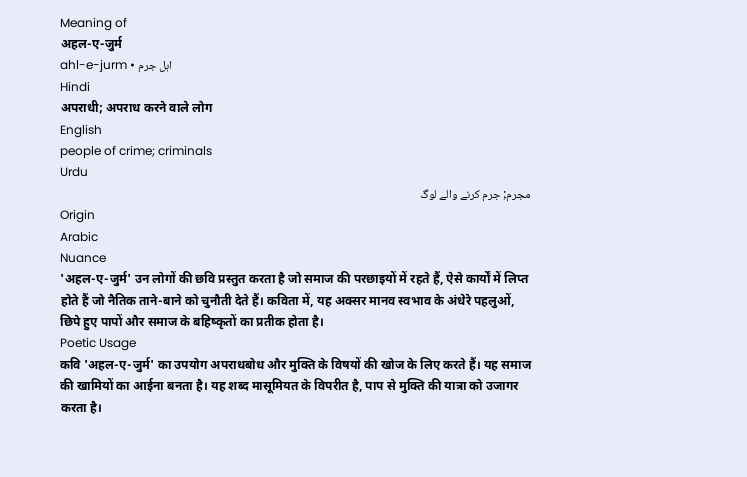Meaning of
अहल-ए-जुर्म
ahl-e-jurm • اہل جرم
Hindi
अपराधी; अपराध करने वाले लोग
English
people of crime; criminals
Urdu
مجرم; جرم کرنے والے لوگ
Origin
Arabic
Nuance
'अहल-ए-जुर्म' उन लोगों की छवि प्रस्तुत करता है जो समाज की परछाइयों में रहते हैं, ऐसे कार्यों में लिप्त होते हैं जो नैतिक ताने-बाने को चुनौती देते हैं। कविता में, यह अक्सर मानव स्वभाव के अंधेरे पहलुओं, छिपे हुए पापों और समाज के बहिष्कृतों का प्रतीक होता है।
Poetic Usage
कवि 'अहल-ए-जुर्म' का उपयोग अपराधबोध और मुक्ति के विषयों की खोज के लिए करते हैं। यह समाज की खामियों का आईना बनता है। यह शब्द मासूमियत के विपरीत है, पाप से मुक्ति की यात्रा को उजागर करता है।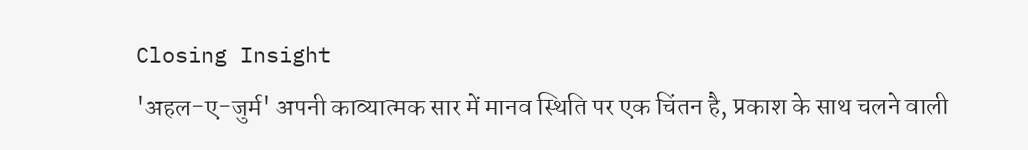Closing Insight
'अहल-ए-जुर्म' अपनी काव्यात्मक सार में मानव स्थिति पर एक चिंतन है, प्रकाश के साथ चलने वाली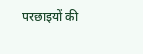परछाइयों की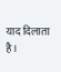याद दिलाता है।